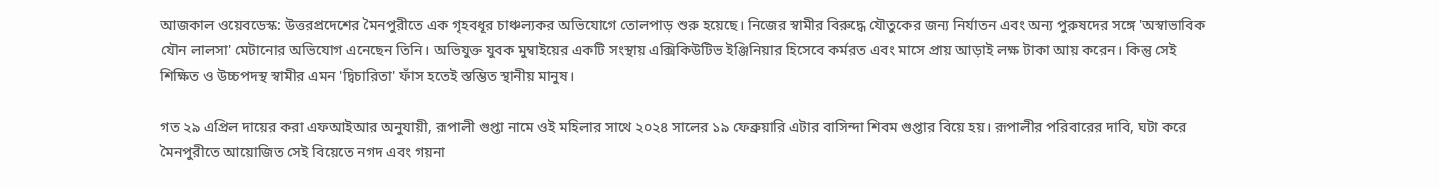আজকাল ওয়েবডেস্ক: উত্তরপ্রদেশের মৈনপুরীতে এক গৃহবধূর চাঞ্চল্যকর অভিযোগে তোলপাড় শুরু হয়েছে। নিজের স্বামীর বিরুদ্ধে যৌতুকের জন্য নির্যাতন এবং অন্য পুরুষদের সঙ্গে 'অস্বাভাবিক যৌন লালসা' মেটানোর অভিযোগ এনেছেন তিনি। অভিযুক্ত যুবক মুম্বাইয়ের একটি সংস্থায় এক্সিকিউটিভ ইঞ্জিনিয়ার হিসেবে কর্মরত এবং মাসে প্রায় আড়াই লক্ষ টাকা আয় করেন। কিন্তু সেই শিক্ষিত ও উচ্চপদস্থ স্বামীর এমন 'দ্বিচারিতা' ফাঁস হতেই স্তম্ভিত স্থানীয় মানুষ।

গত ২৯ এপ্রিল দায়ের করা এফআইআর অনুযায়ী, রূপালী গুপ্তা নামে ওই মহিলার সাথে ২০২৪ সালের ১৯ ফেব্রুয়ারি এটার বাসিন্দা শিবম গুপ্তার বিয়ে হয়। রূপালীর পরিবারের দাবি, ঘটা করে মৈনপুরীতে আয়োজিত সেই বিয়েতে নগদ এবং গয়না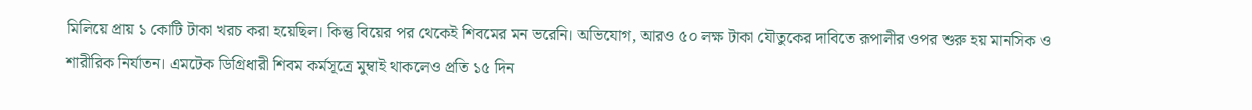মিলিয়ে প্রায় ১ কোটি টাকা খরচ করা হয়েছিল। কিন্তু বিয়ের পর থেকেই শিবমের মন ভরেনি। অভিযোগ, আরও ৫০ লক্ষ টাকা যৌতুকের দাবিতে রূপালীর ওপর শুরু হয় মানসিক ও শারীরিক নির্যাতন। এমটেক ডিগ্রিধারী শিবম কর্মসূত্রে মুম্বাই থাকলেও প্রতি ১৫ দিন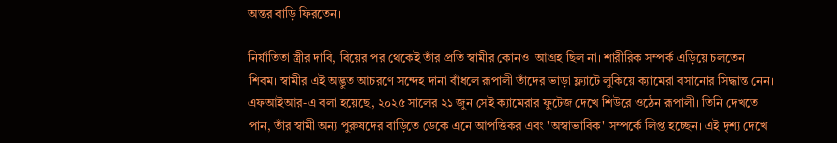অন্তর বাড়ি ফিরতেন।

নির্যাতিতা স্ত্রীর দাবি, বিয়ের পর থেকেই তাঁর প্রতি স্বামীর কোনও  আগ্রহ ছিল না। শারীরিক সম্পর্ক এড়িয়ে চলতেন শিবম। স্বামীর এই অদ্ভুত আচরণে সন্দেহ দানা বাঁধলে রূপালী তাঁদের ভাড়া ফ্ল্যাটে লুকিয়ে ক্যামেরা বসানোর সিদ্ধান্ত নেন। এফআইআর-এ বলা হয়েছে, ২০২৫ সালের ২১ জুন সেই ক্যামেরার ফুটেজ দেখে শিউরে ওঠেন রূপালী। তিনি দেখতে পান, তাঁর স্বামী অন্য পুরুষদের বাড়িতে ডেকে এনে আপত্তিকর এবং 'অস্বাভাবিক' সম্পর্কে লিপ্ত হচ্ছেন। এই দৃশ্য দেখে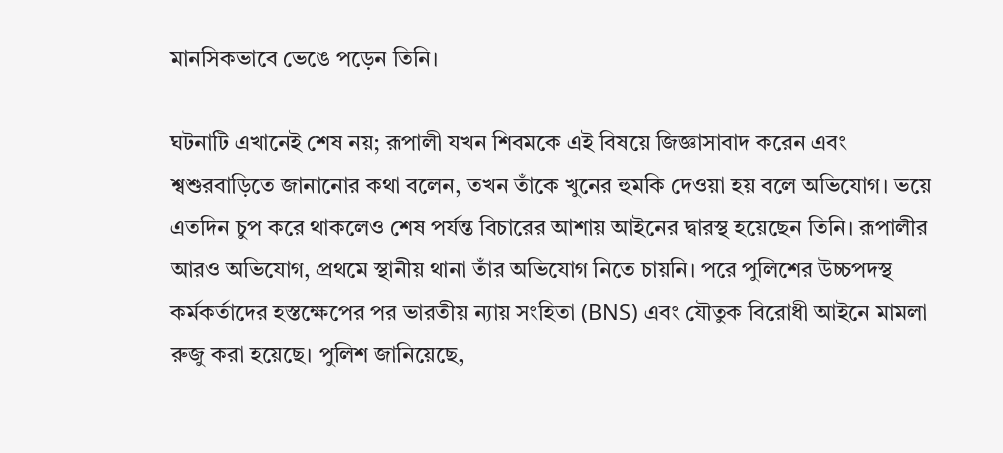মানসিকভাবে ভেঙে পড়েন তিনি।

ঘটনাটি এখানেই শেষ নয়; রূপালী যখন শিবমকে এই বিষয়ে জিজ্ঞাসাবাদ করেন এবং শ্বশুরবাড়িতে জানানোর কথা বলেন, তখন তাঁকে খুনের হুমকি দেওয়া হয় বলে অভিযোগ। ভয়ে এতদিন চুপ করে থাকলেও শেষ পর্যন্ত বিচারের আশায় আইনের দ্বারস্থ হয়েছেন তিনি। রূপালীর আরও অভিযোগ, প্রথমে স্থানীয় থানা তাঁর অভিযোগ নিতে চায়নি। পরে পুলিশের উচ্চপদস্থ কর্মকর্তাদের হস্তক্ষেপের পর ভারতীয় ন্যায় সংহিতা (BNS) এবং যৌতুক বিরোধী আইনে মামলা রুজু করা হয়েছে। পুলিশ জানিয়েছে,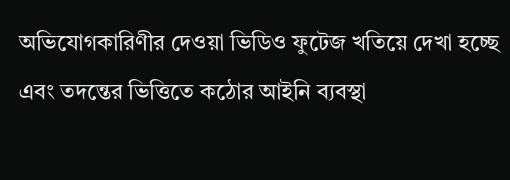অভিযোগকারিণীর দেওয়া ভিডিও ফুটেজ খতিয়ে দেখা হচ্ছে এবং তদন্তের ভিত্তিতে কঠোর আইনি ব্যবস্থা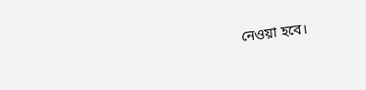নেওয়া হবে।